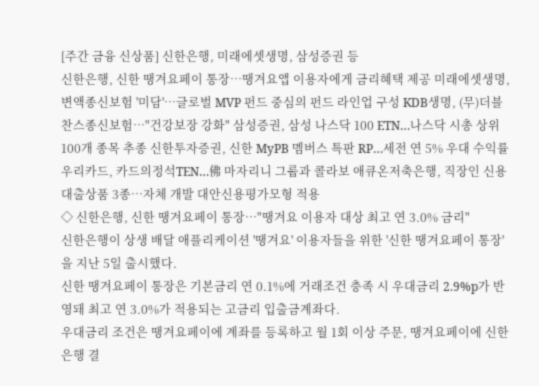[주간 금융 신상품] 신한은행, 미래에셋생명, 삼성증권 등
신한은행, 신한 땡겨요페이 통장…땡겨요앱 이용자에게 금리혜택 제공 미래에셋생명, 변액종신보험 '미담'…글로벌 MVP 펀드 중심의 펀드 라인업 구성 KDB생명, (무)더블찬스종신보험…"건강보장 강화" 삼성증권, 삼성 나스닥 100 ETN…나스닥 시총 상위 100개 종목 추종 신한투자증권, 신한 MyPB 멤버스 특판 RP…세전 연 5% 우대 수익률 우리카드, 카드의정석TEN…佛 마자리니 그룹과 콜라보 애큐온저축은행, 직장인 신용대출상품 3종…자체 개발 대안신용평가모형 적용
◇ 신한은행, 신한 땡겨요페이 통장…"땡겨요 이용자 대상 최고 연 3.0% 금리"
신한은행이 상생 배달 애플리케이션 '땡겨요' 이용자들을 위한 '신한 땡겨요페이 통장'을 지난 5일 출시했다.
신한 땡겨요페이 통장은 기본금리 연 0.1%에 거래조건 충족 시 우대금리 2.9%p가 반영돼 최고 연 3.0%가 적용되는 고금리 입출금계좌다.
우대금리 조건은 땡겨요페이에 계좌를 등록하고 월 1회 이상 주문, 땡겨요페이에 신한은행 결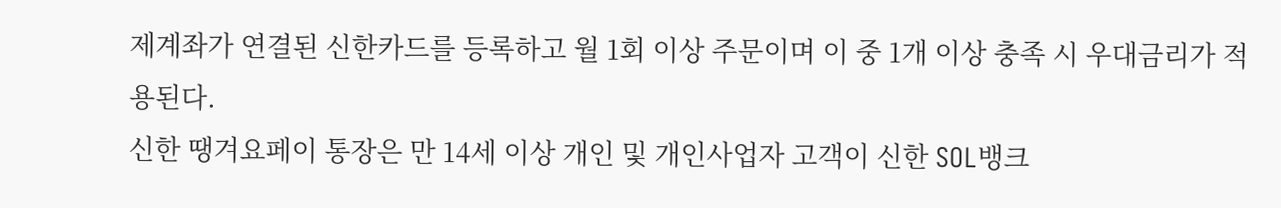제계좌가 연결된 신한카드를 등록하고 월 1회 이상 주문이며 이 중 1개 이상 충족 시 우대금리가 적용된다.
신한 땡겨요페이 통장은 만 14세 이상 개인 및 개인사업자 고객이 신한 SOL뱅크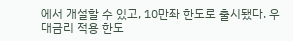에서 개설할 수 있고, 10만좌 한도로 출시됐다. 우대금리 적용 한도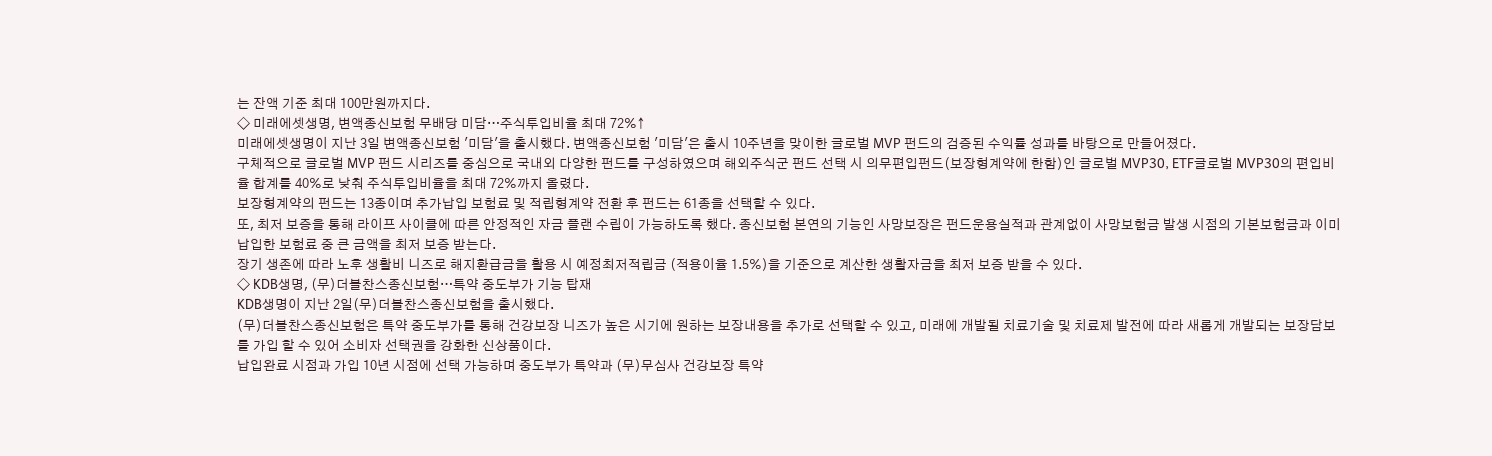는 잔액 기준 최대 100만원까지다.
◇ 미래에셋생명, 변액종신보험 무배당 미담…주식투입비율 최대 72%↑
미래에셋생명이 지난 3일 변액종신보험 '미담'을 출시했다. 변액종신보험 '미담'은 출시 10주년을 맞이한 글로벌 MVP 펀드의 검증된 수익률 성과를 바탕으로 만들어졌다.
구체적으로 글로벌 MVP 펀드 시리즈를 중심으로 국내외 다양한 펀드를 구성하였으며 해외주식군 펀드 선택 시 의무편입펀드(보장형계약에 한함)인 글로벌 MVP30, ETF글로벌 MVP30의 편입비율 합계를 40%로 낮춰 주식투입비율을 최대 72%까지 올렸다.
보장형계약의 펀드는 13종이며 추가납입 보험료 및 적립형계약 전환 후 펀드는 61종을 선택할 수 있다.
또, 최저 보증을 통해 라이프 사이클에 따른 안정적인 자금 플랜 수립이 가능하도록 했다. 종신보험 본연의 기능인 사망보장은 펀드운용실적과 관계없이 사망보험금 발생 시점의 기본보험금과 이미 납입한 보험료 중 큰 금액을 최저 보증 받는다.
장기 생존에 따라 노후 생활비 니즈로 해지환급금을 활용 시 예정최저적립금 (적용이율 1.5%)을 기준으로 계산한 생활자금을 최저 보증 받을 수 있다.
◇ KDB생명, (무)더블찬스종신보험…특약 중도부가 기능 탑재
KDB생명이 지난 2일(무)더블찬스종신보험을 출시했다.
(무)더블찬스종신보험은 특약 중도부가를 통해 건강보장 니즈가 높은 시기에 원하는 보장내용을 추가로 선택할 수 있고, 미래에 개발될 치료기술 및 치료제 발전에 따라 새롭게 개발되는 보장담보를 가입 할 수 있어 소비자 선택권을 강화한 신상품이다.
납입완료 시점과 가입 10년 시점에 선택 가능하며 중도부가 특약과 (무)무심사 건강보장 특약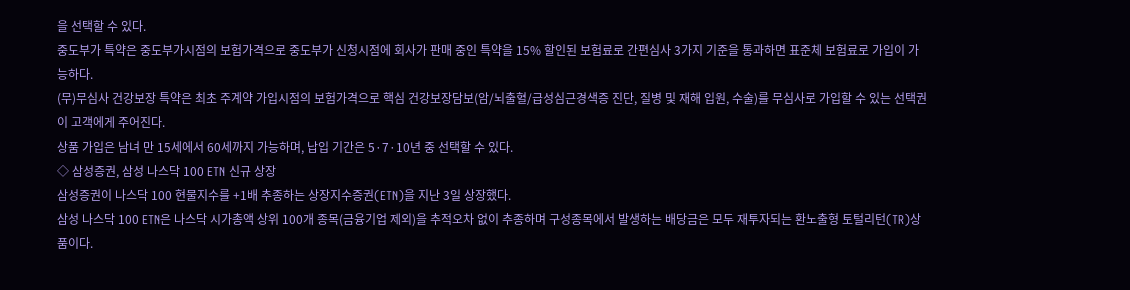을 선택할 수 있다.
중도부가 특약은 중도부가시점의 보험가격으로 중도부가 신청시점에 회사가 판매 중인 특약을 15% 할인된 보험료로 간편심사 3가지 기준을 통과하면 표준체 보험료로 가입이 가능하다.
(무)무심사 건강보장 특약은 최초 주계약 가입시점의 보험가격으로 핵심 건강보장담보(암/뇌출혈/급성심근경색증 진단, 질병 및 재해 입원, 수술)를 무심사로 가입할 수 있는 선택권이 고객에게 주어진다.
상품 가입은 남녀 만 15세에서 60세까지 가능하며, 납입 기간은 5·7·10년 중 선택할 수 있다.
◇ 삼성증권, 삼성 나스닥 100 ETN 신규 상장
삼성증권이 나스닥 100 현물지수를 +1배 추종하는 상장지수증권(ETN)을 지난 3일 상장했다.
삼성 나스닥 100 ETN은 나스닥 시가총액 상위 100개 종목(금융기업 제외)을 추적오차 없이 추종하며 구성종목에서 발생하는 배당금은 모두 재투자되는 환노출형 토털리턴(TR)상품이다.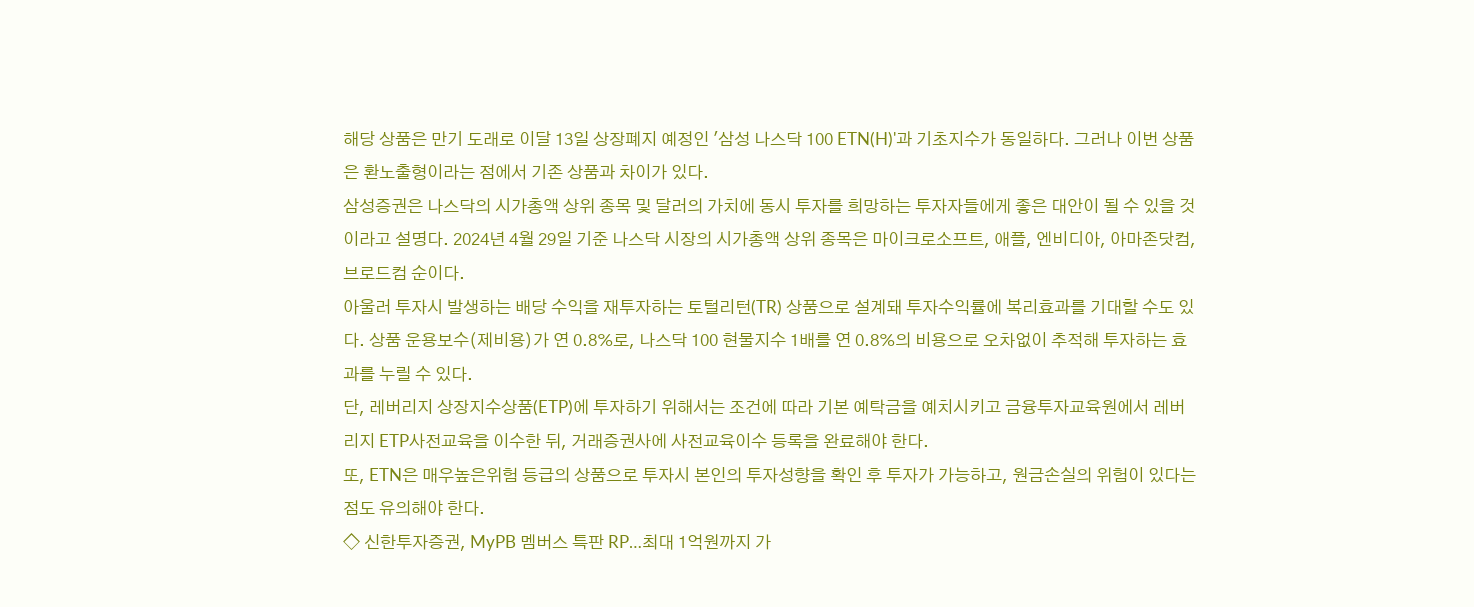해당 상품은 만기 도래로 이달 13일 상장폐지 예정인 '삼성 나스닥 100 ETN(H)'과 기초지수가 동일하다. 그러나 이번 상품은 환노출형이라는 점에서 기존 상품과 차이가 있다.
삼성증권은 나스닥의 시가총액 상위 종목 및 달러의 가치에 동시 투자를 희망하는 투자자들에게 좋은 대안이 될 수 있을 것이라고 설명다. 2024년 4월 29일 기준 나스닥 시장의 시가총액 상위 종목은 마이크로소프트, 애플, 엔비디아, 아마존닷컴, 브로드컴 순이다.
아울러 투자시 발생하는 배당 수익을 재투자하는 토털리턴(TR) 상품으로 설계돼 투자수익률에 복리효과를 기대할 수도 있다. 상품 운용보수(제비용)가 연 0.8%로, 나스닥 100 현물지수 1배를 연 0.8%의 비용으로 오차없이 추적해 투자하는 효과를 누릴 수 있다.
단, 레버리지 상장지수상품(ETP)에 투자하기 위해서는 조건에 따라 기본 예탁금을 예치시키고 금융투자교육원에서 레버리지 ETP사전교육을 이수한 뒤, 거래증권사에 사전교육이수 등록을 완료해야 한다.
또, ETN은 매우높은위험 등급의 상품으로 투자시 본인의 투자성향을 확인 후 투자가 가능하고, 원금손실의 위험이 있다는 점도 유의해야 한다.
◇ 신한투자증권, MyPB 멤버스 특판 RP…최대 1억원까지 가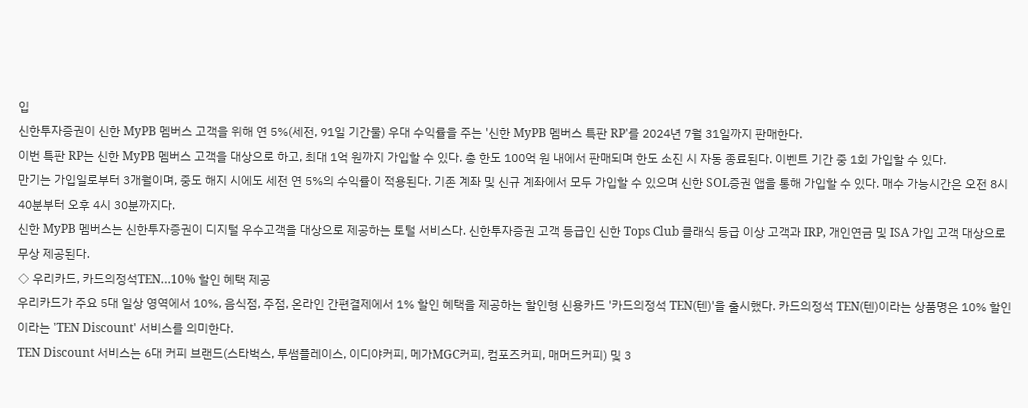입
신한투자증권이 신한 MyPB 멤버스 고객을 위해 연 5%(세전, 91일 기간물) 우대 수익률을 주는 '신한 MyPB 멤버스 특판 RP'를 2024년 7월 31일까지 판매한다.
이번 특판 RP는 신한 MyPB 멤버스 고객을 대상으로 하고, 최대 1억 원까지 가입할 수 있다. 총 한도 100억 원 내에서 판매되며 한도 소진 시 자동 종료된다. 이벤트 기간 중 1회 가입할 수 있다.
만기는 가입일로부터 3개월이며, 중도 해지 시에도 세전 연 5%의 수익률이 적용된다. 기존 계좌 및 신규 계좌에서 모두 가입할 수 있으며 신한 SOL증권 앱을 통해 가입할 수 있다. 매수 가능시간은 오전 8시 40분부터 오후 4시 30분까지다.
신한 MyPB 멤버스는 신한투자증권이 디지털 우수고객을 대상으로 제공하는 토털 서비스다. 신한투자증권 고객 등급인 신한 Tops Club 클래식 등급 이상 고객과 IRP, 개인연금 및 ISA 가입 고객 대상으로 무상 제공된다.
◇ 우리카드, 카드의정석TEN…10% 할인 혜택 제공
우리카드가 주요 5대 일상 영역에서 10%, 음식점, 주점, 온라인 간편결제에서 1% 할인 혜택을 제공하는 할인형 신용카드 '카드의정석 TEN(텐)'을 출시했다. 카드의정석 TEN(텐)이라는 상품명은 10% 할인이라는 'TEN Discount' 서비스를 의미한다.
TEN Discount 서비스는 6대 커피 브랜드(스타벅스, 투썸플레이스, 이디야커피, 메가MGC커피, 컴포즈커피, 매머드커피) 및 3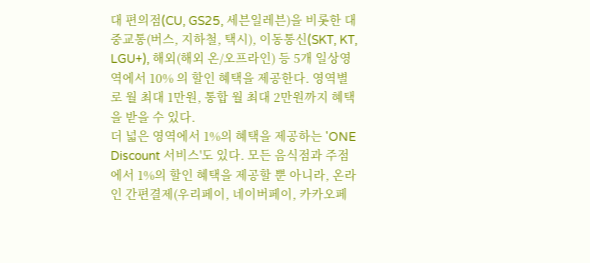대 편의점(CU, GS25, 세븐일레븐)을 비롯한 대중교통(버스, 지하철, 택시), 이동통신(SKT, KT, LGU+), 해외(해외 온/오프라인) 등 5개 일상영역에서 10% 의 할인 혜택을 제공한다. 영역별로 월 최대 1만원, 통합 월 최대 2만원까지 혜택을 받을 수 있다.
더 넓은 영역에서 1%의 혜택을 제공하는 'ONE Discount 서비스'도 있다. 모든 음식점과 주점에서 1%의 할인 혜택을 제공할 뿐 아니라, 온라인 간편결제(우리페이, 네이버페이, 카카오페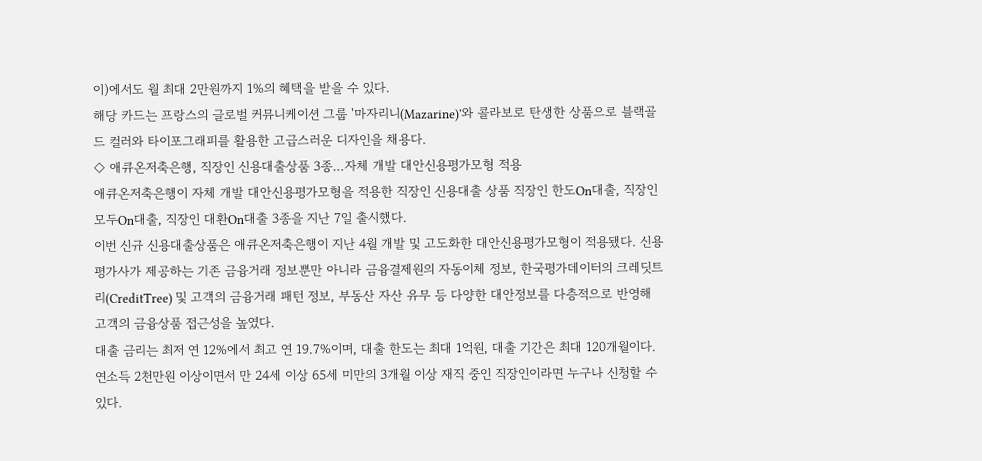이)에서도 월 최대 2만원까지 1%의 혜택을 받을 수 있다.
해당 카드는 프랑스의 글로벌 커뮤니케이션 그룹 '마자리니(Mazarine)'와 콜라보로 탄생한 상품으로 블랙골드 컬러와 타이포그래피를 활용한 고급스러운 디자인을 채용다.
◇ 애큐온저축은행, 직장인 신용대출상품 3종…자체 개발 대안신용평가모형 적용
애큐온저축은행이 자체 개발 대안신용평가모형을 적용한 직장인 신용대출 상품 직장인 한도On대출, 직장인 모두On대출, 직장인 대환On대출 3종을 지난 7일 출시했다.
이번 신규 신용대출상품은 애큐온저축은행이 지난 4월 개발 및 고도화한 대안신용평가모형이 적용됐다. 신용평가사가 제공하는 기존 금융거래 정보뿐만 아니라 금융결제원의 자동이체 정보, 한국평가데이터의 크레딧트리(CreditTree) 및 고객의 금융거래 패턴 정보, 부동산 자산 유무 등 다양한 대안정보를 다층적으로 반영해 고객의 금융상품 접근성을 높였다.
대출 금리는 최저 연 12%에서 최고 연 19.7%이며, 대출 한도는 최대 1억원, 대출 기간은 최대 120개월이다. 연소득 2천만원 이상이면서 만 24세 이상 65세 미만의 3개월 이상 재직 중인 직장인이라면 누구나 신청할 수 있다.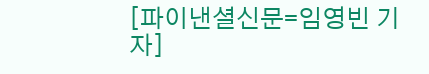[파이낸셜신문=임영빈 기자]